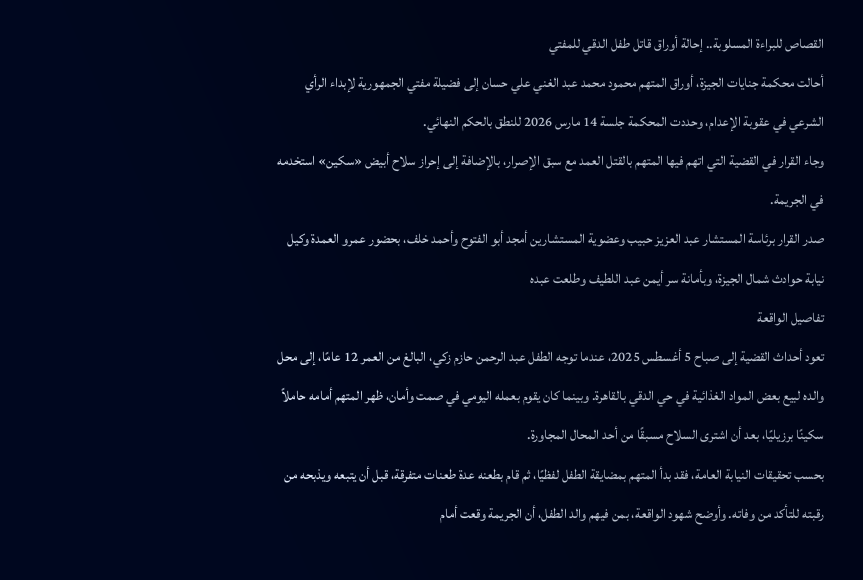القصاص للبراءة المسلوبة.. إحالة أوراق قاتل طفل الدقي للمفتي
أحالت محكمة جنايات الجيزة، أوراق المتهم محمود محمد عبد الغني علي حسان إلى فضيلة مفتي الجمهورية لإبداء الرأي الشرعي في عقوبة الإعدام، وحددت المحكمة جلسة 14 مارس 2026 للنطق بالحكم النهائي.
وجاء القرار في القضية التي اتهم فيها المتهم بالقتل العمد مع سبق الإصرار، بالإضافة إلى إحراز سلاح أبيض «سكين» استخدمه في الجريمة.
صدر القرار برئاسة المستشار عبد العزيز حبيب وعضوية المستشارين أمجد أبو الفتوح وأحمد خلف، بحضور عمرو العمدة وكيل نيابة حوادث شمال الجيزة، وبأمانة سر أيمن عبد اللطيف وطلعت عبده
تفاصيل الواقعة
تعود أحداث القضية إلى صباح 5 أغسطس 2025، عندما توجه الطفل عبد الرحمن حازم زكي، البالغ من العمر 12 عامًا، إلى محل والده لبيع بعض المواد الغذائية في حي الدقي بالقاهرة. وبينما كان يقوم بعمله اليومي في صمت وأمان، ظهر المتهم أمامه حاملاً سكينًا برزيليًا، بعد أن اشترى السلاح مسبقًا من أحد المحال المجاورة.
بحسب تحقيقات النيابة العامة، فقد بدأ المتهم بمضايقة الطفل لفظيًا، ثم قام بطعنه عدة طعنات متفرقة، قبل أن يتبعه ويذبحه من رقبته للتأكد من وفاته. وأوضح شهود الواقعة، بمن فيهم والد الطفل، أن الجريمة وقعت أمام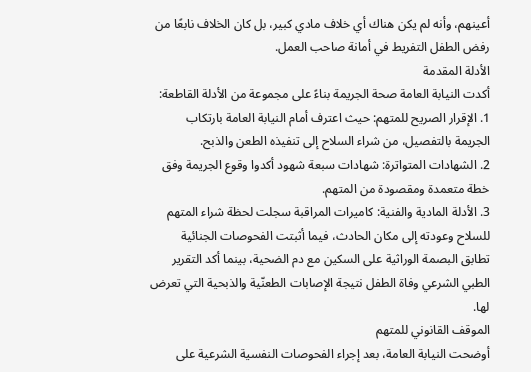أعينهم، وأنه لم يكن هناك أي خلاف مادي كبير، بل كان الخلاف نابعًا من رفض الطفل التفريط في أمانة صاحب العمل.
الأدلة المقدمة
أكدت النيابة العامة صحة الجريمة بناءً على مجموعة من الأدلة القاطعة:
1. الإقرار الصريح للمتهم: حيث اعترف أمام النيابة العامة بارتكاب الجريمة بالتفصيل، من شراء السلاح إلى تنفيذه الطعن والذبح.
2. الشهادات المتواترة: شهادات سبعة شهود أكدوا وقوع الجريمة وفق خطة متعمدة ومقصودة من المتهم.
3. الأدلة المادية والفنية: كاميرات المراقبة سجلت لحظة شراء المتهم للسلاح وعودته إلى مكان الحادث، فيما أثبتت الفحوصات الجنائية تطابق البصمة الوراثية على السكين مع دم الضحية، بينما أكد التقرير الطبي الشرعي وفاة الطفل نتيجة الإصابات الطعنّية والذبحية التي تعرض لها.
الموقف القانوني للمتهم
أوضحت النيابة العامة، بعد إجراء الفحوصات النفسية الشرعية على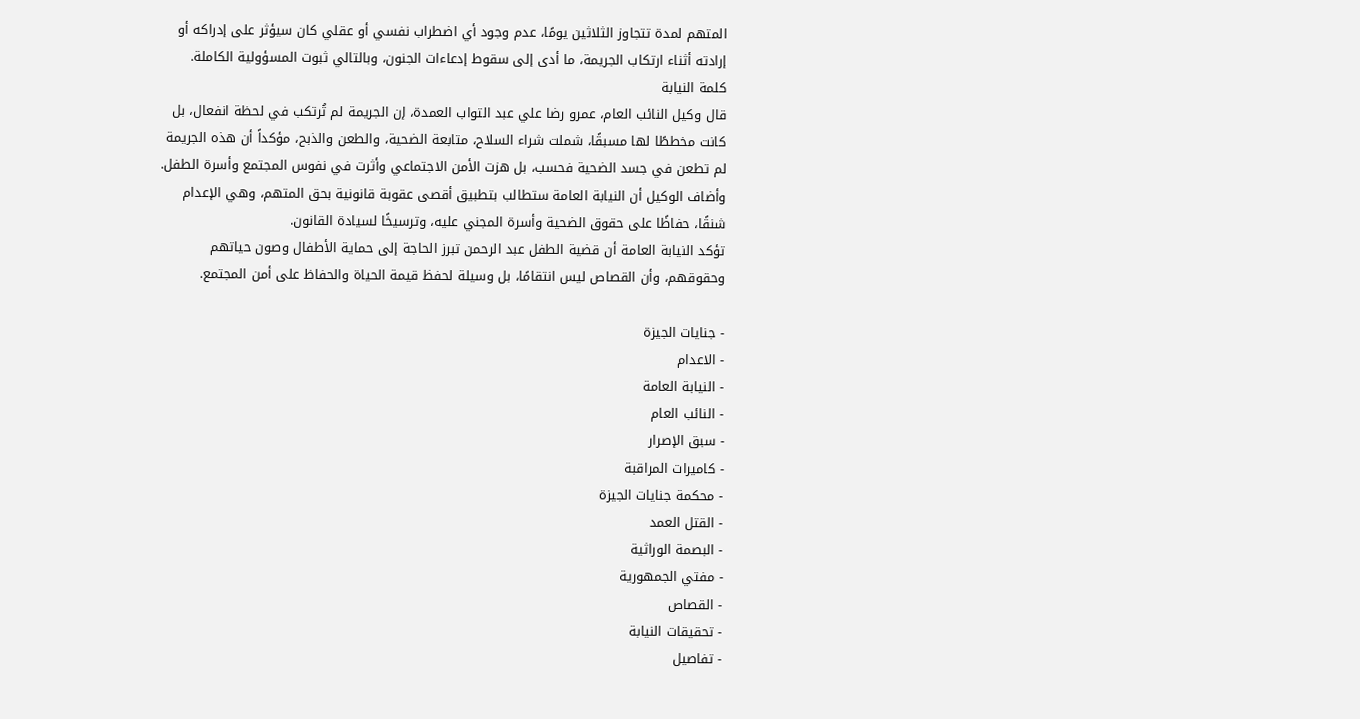المتهم لمدة تتجاوز الثلاثين يومًا، عدم وجود أي اضطراب نفسي أو عقلي كان سيؤثر على إدراكه أو إرادته أثناء ارتكاب الجريمة، ما أدى إلى سقوط إدعاءات الجنون، وبالتالي ثبوت المسؤولية الكاملة.
كلمة النيابة
قال وكيل النائب العام، عمرو رضا علي عبد التواب العمدة، إن الجريمة لم تُرتكب في لحظة انفعال، بل كانت مخططًا لها مسبقًا، شملت شراء السلاح، متابعة الضحية، والطعن والذبح، مؤكداً أن هذه الجريمة لم تطعن في جسد الضحية فحسب، بل هزت الأمن الاجتماعي وأثرت في نفوس المجتمع وأسرة الطفل.
وأضاف الوكيل أن النيابة العامة ستطالب بتطبيق أقصى عقوبة قانونية بحق المتهم، وهي الإعدام شنقًا، حفاظًا على حقوق الضحية وأسرة المجني عليه، وترسيخًا لسيادة القانون.
تؤكد النيابة العامة أن قضية الطفل عبد الرحمن تبرز الحاجة إلى حماية الأطفال وصون حياتهم وحقوقهم، وأن القصاص ليس انتقامًا، بل وسيلة لحفظ قيمة الحياة والحفاظ على أمن المجتمع.

- جنايات الجيزة
- الاعدام
- النيابة العامة
- النائب العام
- سبق الإصرار
- كاميرات المراقبة
- محكمة جنايات الجيزة
- القتل العمد
- البصمة الوراثية
- مفتي الجمهورية
- القصاص
- تحقيقات النيابة
- تفاصيل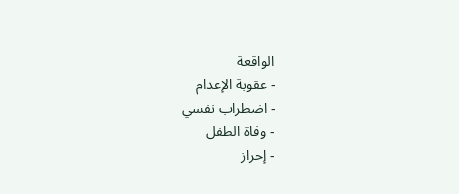الواقعة
- عقوبة الإعدام
- اضطراب نفسي
- وفاة الطفل
- إحراز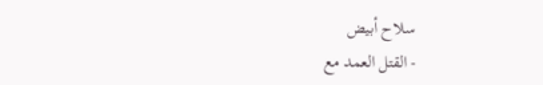سلاح أبيض
- القتل العمد مع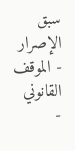سبق الإصرار
- الموقف القانوني
-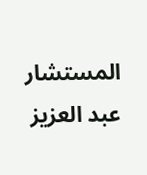المستشار عبد العزيز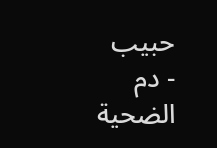حبيب
- دم الضحية